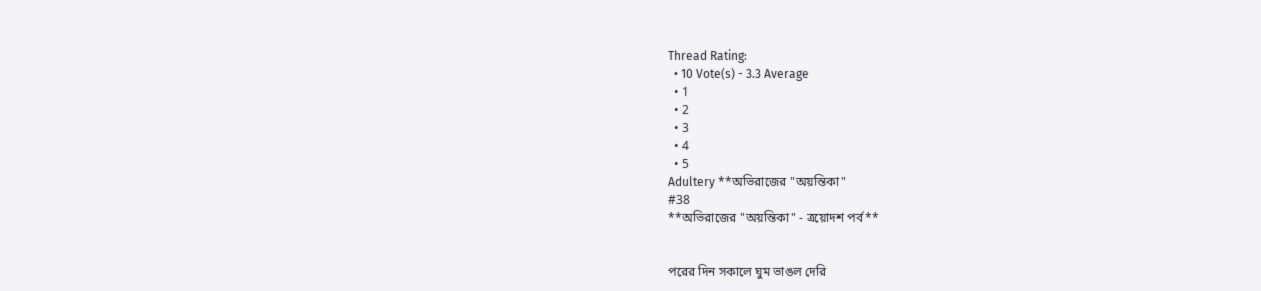Thread Rating:
  • 10 Vote(s) - 3.3 Average
  • 1
  • 2
  • 3
  • 4
  • 5
Adultery **অভিরাজের "অয়ন্তিকা"
#38
**অভিরাজের "অয়ন্তিকা" - ত্রয়োদশ পর্ব**


পরের দিন সকালে ঘুম ভাঙল দেরি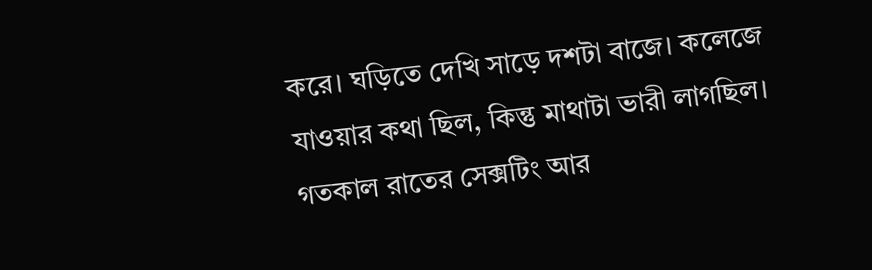করে। ঘড়িতে দেখি সাড়ে দশটা বাজে। কলেজে যাওয়ার কথা ছিল, কিন্তু মাথাটা ভারী লাগছিল। গতকাল রাতের সেক্সটিং আর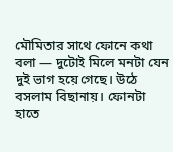মৌমিতার সাথে ফোনে কথা বলা — দুটোই মিলে মনটা যেন দুই ভাগ হয়ে গেছে। উঠে বসলাম বিছানায়। ফোনটা হাতে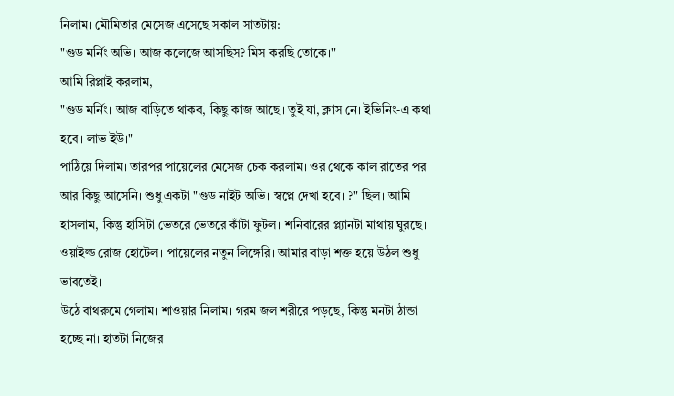নিলাম। মৌমিতার মেসেজ এসেছে সকাল সাতটায়:
"গুড মর্নিং অভি। আজ কলেজে আসছিস? মিস করছি তোকে।"
আমি রিপ্লাই করলাম,
"গুড মর্নিং। আজ বাড়িতে থাকব, কিছু কাজ আছে। তুই যা, ক্লাস নে। ইভিনিং-এ কথা হবে। লাভ ইউ।"
পাঠিয়ে দিলাম। তারপর পায়েলের মেসেজ চেক করলাম। ওর থেকে কাল রাতের পর আর কিছু আসেনি। শুধু একটা "গুড নাইট অভি। স্বপ্নে দেখা হবে। ?" ছিল। আমি হাসলাম, কিন্তু হাসিটা ভেতরে ভেতরে কাঁটা ফুটল। শনিবারের প্ল্যানটা মাথায় ঘুরছে। ওয়াইল্ড রোজ হোটেল। পায়েলের নতুন লিঙ্গেরি। আমার বাড়া শক্ত হয়ে উঠল শুধু ভাবতেই।
উঠে বাথরুমে গেলাম। শাওয়ার নিলাম। গরম জল শরীরে পড়ছে, কিন্তু মনটা ঠান্ডা হচ্ছে না। হাতটা নিজের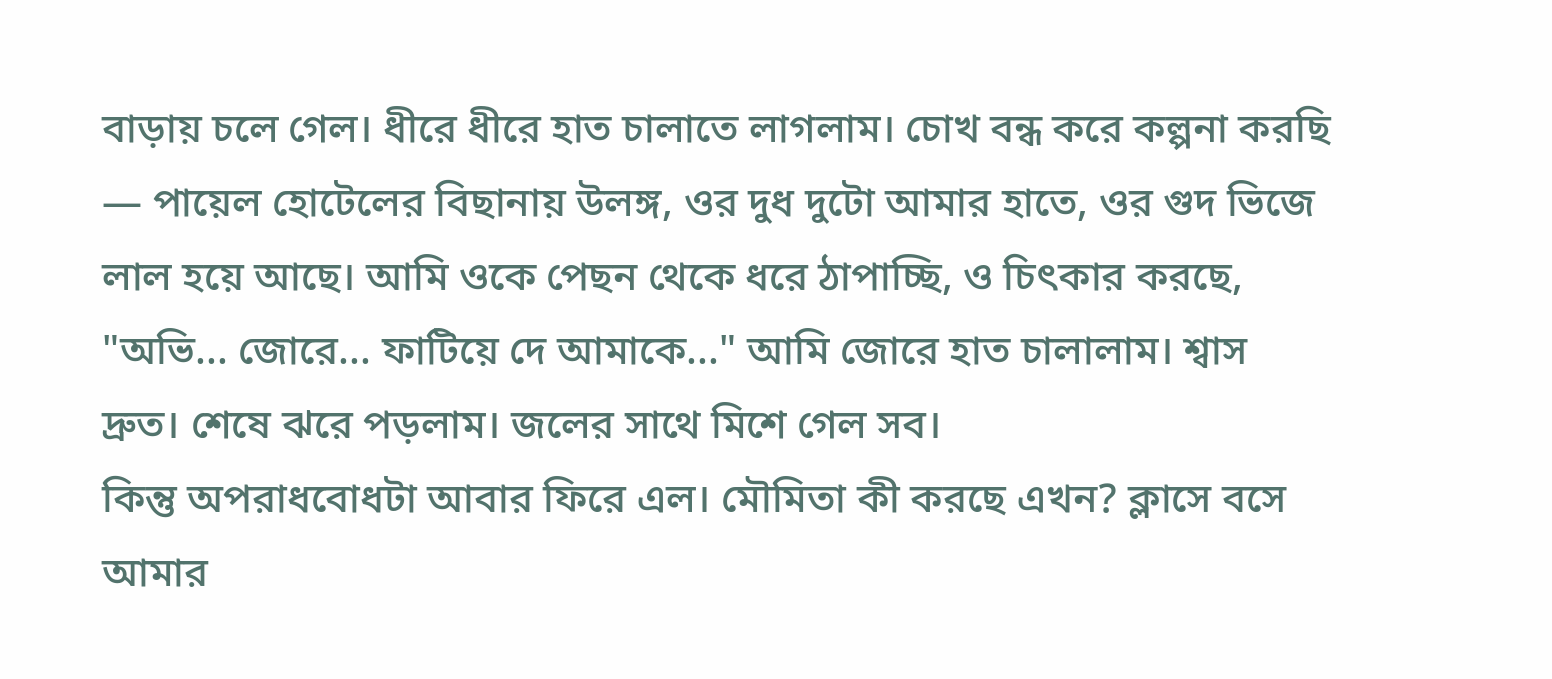বাড়ায় চলে গেল। ধীরে ধীরে হাত চালাতে লাগলাম। চোখ বন্ধ করে কল্পনা করছি — পায়েল হোটেলের বিছানায় উলঙ্গ, ওর দুধ দুটো আমার হাতে, ওর গুদ ভিজে লাল হয়ে আছে। আমি ওকে পেছন থেকে ধরে ঠাপাচ্ছি, ও চিৎকার করছে, "অভি... জোরে... ফাটিয়ে দে আমাকে..." আমি জোরে হাত চালালাম। শ্বাস দ্রুত। শেষে ঝরে পড়লাম। জলের সাথে মিশে গেল সব।
কিন্তু অপরাধবোধটা আবার ফিরে এল। মৌমিতা কী করছে এখন? ক্লাসে বসে আমার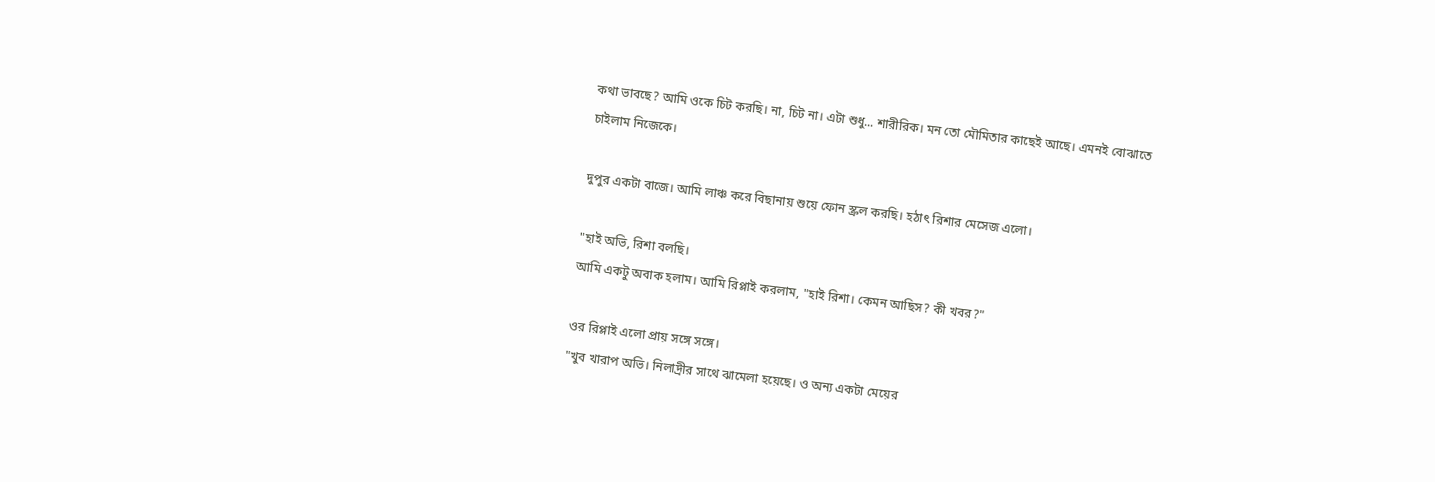কথা ভাবছে? আমি ওকে চিট করছি। না, চিট না। এটা শুধু... শারীরিক। মন তো মৌমিতার কাছেই আছে। এমনই বোঝাতে চাইলাম নিজেকে।

দুপুর একটা বাজে। আমি লাঞ্চ করে বিছানায় শুয়ে ফোন স্ক্রল করছি। হঠাৎ রিশার মেসেজ এলো।

"হাই অভি, রিশা বলছি।
আমি একটু অবাক হলাম। আমি রিপ্লাই করলাম, "হাই রিশা। কেমন আছিস? কী খবর?"

ওর রিপ্লাই এলো প্রায় সঙ্গে সঙ্গে।
"খুব খারাপ অভি। নিলাদ্রীর সাথে ঝামেলা হয়েছে। ও অন্য একটা মেয়ের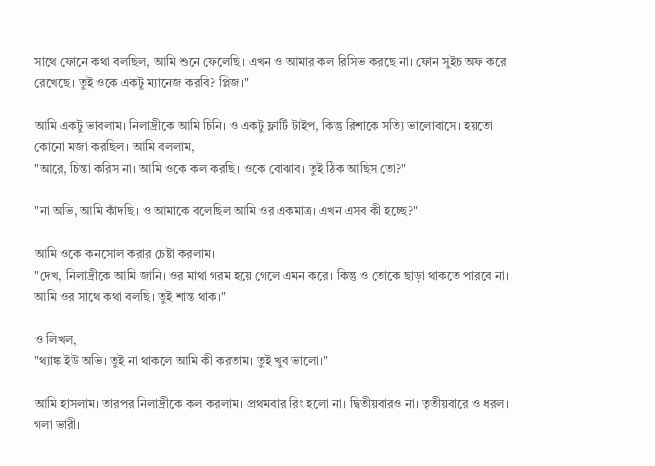সাথে ফোনে কথা বলছিল, আমি শুনে ফেলেছি। এখন ও আমার কল রিসিভ করছে না। ফোন সুইচ অফ করে রেখেছে। তুই ওকে একটু ম্যানেজ করবি? প্লিজ।"

আমি একটু ভাবলাম। নিলাদ্রীকে আমি চিনি। ও একটু ফ্লার্টি টাইপ, কিন্তু রিশাকে সত্যি ভালোবাসে। হয়তো কোনো মজা করছিল। আমি বললাম,
"আরে, চিন্তা করিস না। আমি ওকে কল করছি। ওকে বোঝাব। তুই ঠিক আছিস তো?"

"না অভি, আমি কাঁদছি। ও আমাকে বলেছিল আমি ওর একমাত্র। এখন এসব কী হচ্ছে?"

আমি ওকে কনসোল করার চেষ্টা করলাম।
"দেখ, নিলাদ্রীকে আমি জানি। ওর মাথা গরম হয়ে গেলে এমন করে। কিন্তু ও তোকে ছাড়া থাকতে পারবে না। আমি ওর সাথে কথা বলছি। তুই শান্ত থাক।"

ও লিখল,
"থ্যাঙ্ক ইউ অভি। তুই না থাকলে আমি কী করতাম। তুই খুব ভালো।"

আমি হাসলাম। তারপর নিলাদ্রীকে কল করলাম। প্রথমবার রিং হলো না। দ্বিতীয়বারও না। তৃতীয়বারে ও ধরল। গলা ভারী।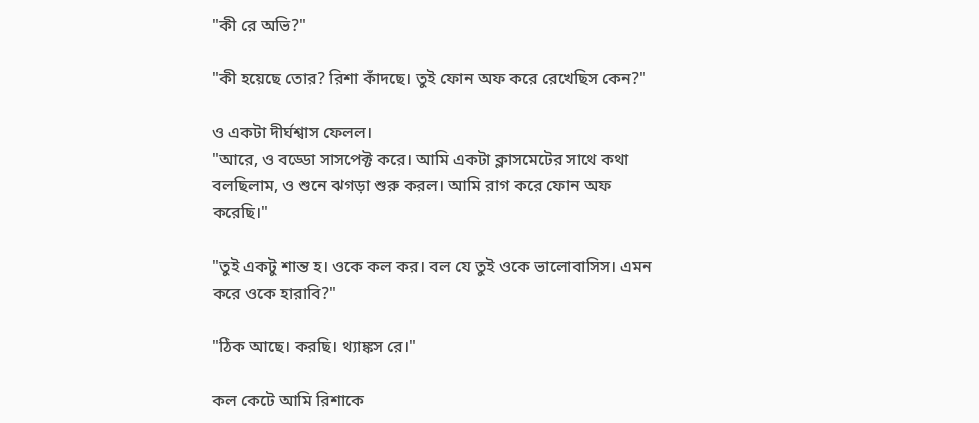"কী রে অভি?"

"কী হয়েছে তোর? রিশা কাঁদছে। তুই ফোন অফ করে রেখেছিস কেন?"

ও একটা দীর্ঘশ্বাস ফেলল।
"আরে, ও বড্ডো সাসপেক্ট করে। আমি একটা ক্লাসমেটের সাথে কথা বলছিলাম, ও শুনে ঝগড়া শুরু করল। আমি রাগ করে ফোন অফ করেছি।"

"তুই একটু শান্ত হ। ওকে কল কর। বল যে তুই ওকে ভালোবাসিস। এমন করে ওকে হারাবি?"

"ঠিক আছে। করছি। থ্যাঙ্কস রে।"

কল কেটে আমি রিশাকে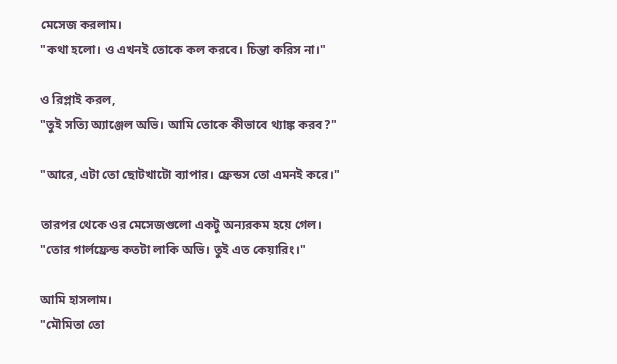মেসেজ করলাম।
"কথা হলো। ও এখনই তোকে কল করবে। চিন্তা করিস না।"

ও রিপ্লাই করল,
"তুই সত্যি অ্যাঞ্জেল অভি। আমি তোকে কীভাবে থ্যাঙ্ক করব?"

"আরে, এটা তো ছোটখাটো ব্যাপার। ফ্রেন্ডস তো এমনই করে।"

তারপর থেকে ওর মেসেজগুলো একটু অন্যরকম হয়ে গেল।
"তোর গার্লফ্রেন্ড কতটা লাকি অভি। তুই এত কেয়ারিং।"

আমি হাসলাম।
"মৌমিতা তো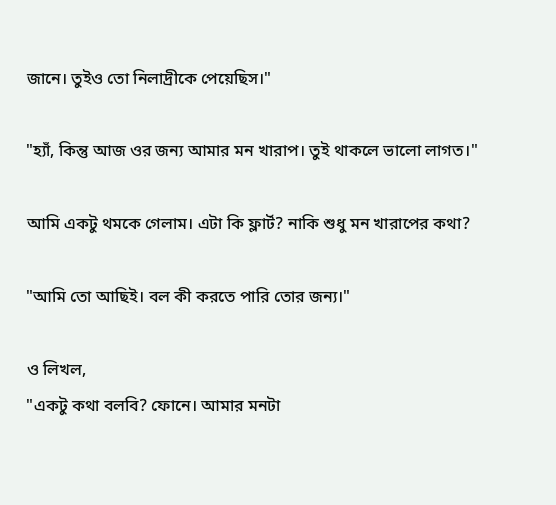জানে। তুইও তো নিলাদ্রীকে পেয়েছিস।"

"হ্যাঁ, কিন্তু আজ ওর জন্য আমার মন খারাপ। তুই থাকলে ভালো লাগত।"

আমি একটু থমকে গেলাম। এটা কি ফ্লার্ট? নাকি শুধু মন খারাপের কথা?

"আমি তো আছিই। বল কী করতে পারি তোর জন্য।"

ও লিখল,
"একটু কথা বলবি? ফোনে। আমার মনটা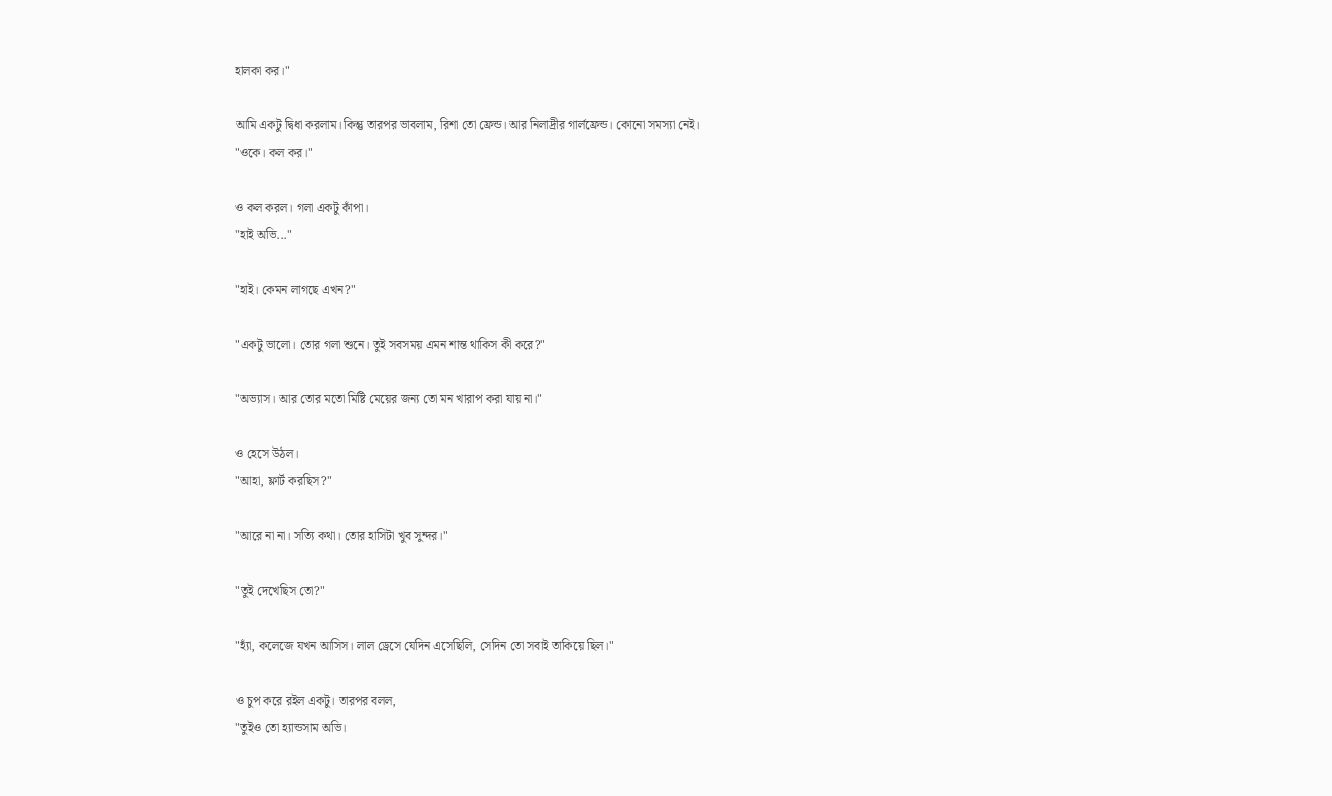হালকা কর।"

আমি একটু দ্বিধা করলাম। কিন্তু তারপর ভাবলাম, রিশা তো ফ্রেন্ড। আর নিলাদ্রীর গার্লফ্রেন্ড। কোনো সমস্যা নেই।
"ওকে। কল কর।"

ও কল করল। গলা একটু কাঁপা।
"হাই অভি..."

"হাই। কেমন লাগছে এখন?"

"একটু ভালো। তোর গলা শুনে। তুই সবসময় এমন শান্ত থাকিস কী করে?"

"অভ্যাস। আর তোর মতো মিষ্টি মেয়ের জন্য তো মন খারাপ করা যায় না।"

ও হেসে উঠল।
"আহা, ফ্লার্ট করছিস?"

"আরে না না। সত্যি কথা। তোর হাসিটা খুব সুন্দর।"

"তুই দেখেছিস তো?"

"হ্যাঁ, কলেজে যখন আসিস। লাল ড্রেসে যেদিন এসেছিলি, সেদিন তো সবাই তাকিয়ে ছিল।"

ও চুপ করে রইল একটু। তারপর বলল,
"তুইও তো হ্যান্ডসাম অভি।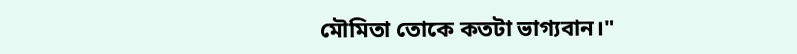মৌমিতা তোকে কতটা ভাগ্যবান।"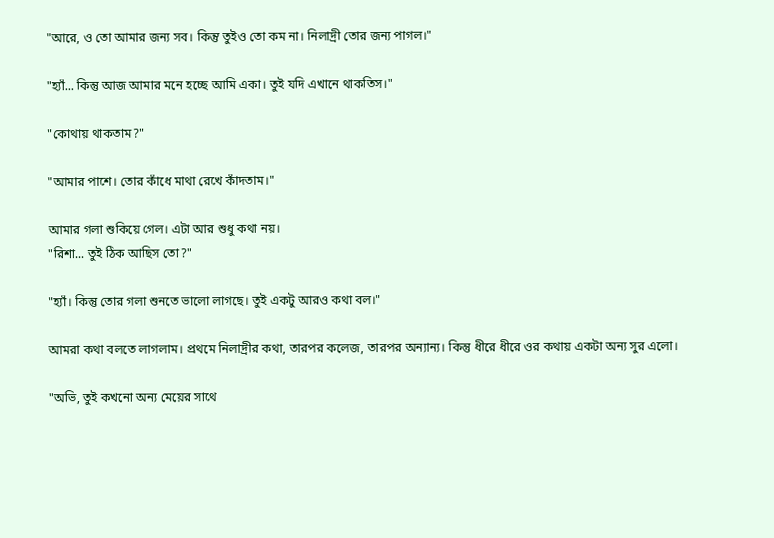"আরে, ও তো আমার জন্য সব। কিন্তু তুইও তো কম না। নিলাদ্রী তোর জন্য পাগল।"

"হ্যাঁ... কিন্তু আজ আমার মনে হচ্ছে আমি একা। তুই যদি এখানে থাকতিস।"

"কোথায় থাকতাম?"

"আমার পাশে। তোর কাঁধে মাথা রেখে কাঁদতাম।"

আমার গলা শুকিয়ে গেল। এটা আর শুধু কথা নয়।
"রিশা... তুই ঠিক আছিস তো?"

"হ্যাঁ। কিন্তু তোর গলা শুনতে ভালো লাগছে। তুই একটু আরও কথা বল।"

আমরা কথা বলতে লাগলাম। প্রথমে নিলাদ্রীর কথা, তারপর কলেজ, তারপর অন্যান্য। কিন্তু ধীরে ধীরে ওর কথায় একটা অন্য সুর এলো।

"অভি, তুই কখনো অন্য মেয়ের সাথে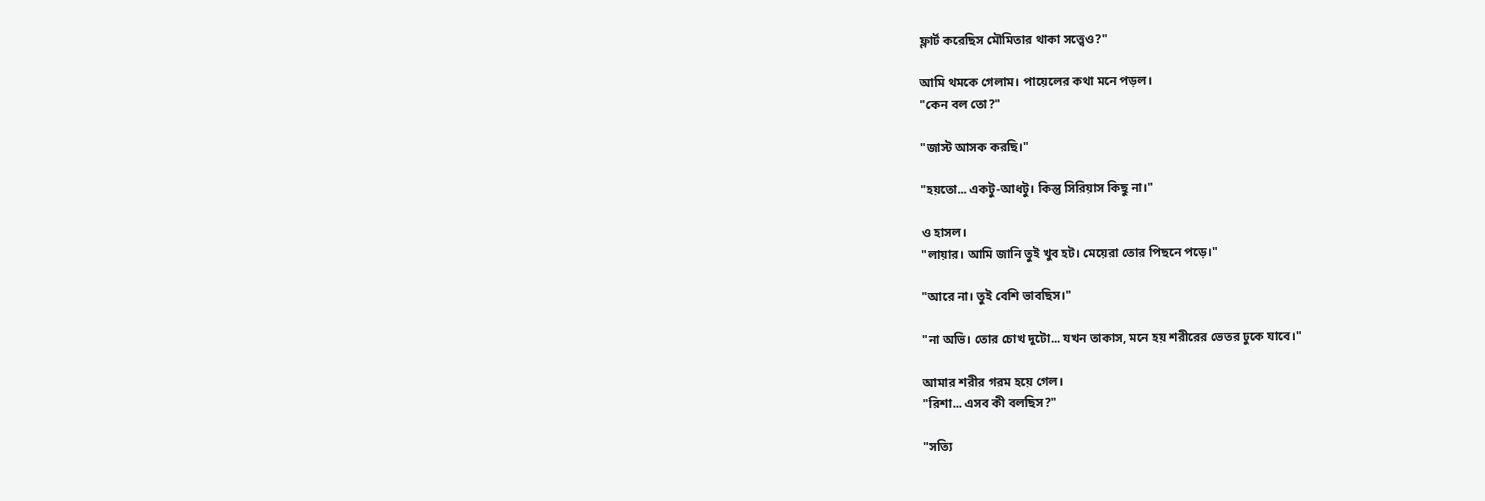ফ্লার্ট করেছিস মৌমিতার থাকা সত্ত্বেও?"

আমি থমকে গেলাম। পায়েলের কথা মনে পড়ল।
"কেন বল তো?"

"জাস্ট আসক করছি।"

"হয়তো... একটু-আধটু। কিন্তু সিরিয়াস কিছু না।"

ও হাসল।
"লায়ার। আমি জানি তুই খুব হট। মেয়েরা তোর পিছনে পড়ে।"

"আরে না। তুই বেশি ভাবছিস।"

"না অভি। তোর চোখ দুটো... যখন তাকাস, মনে হয় শরীরের ভেতর ঢুকে যাবে।"

আমার শরীর গরম হয়ে গেল।
"রিশা... এসব কী বলছিস?"

"সত্যি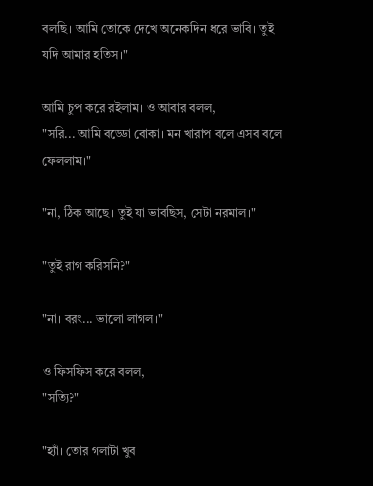বলছি। আমি তোকে দেখে অনেকদিন ধরে ভাবি। তুই যদি আমার হতিস।"

আমি চুপ করে রইলাম। ও আবার বলল,
"সরি... আমি বড্ডো বোকা। মন খারাপ বলে এসব বলে ফেললাম।"

"না, ঠিক আছে। তুই যা ভাবছিস, সেটা নরমাল।"

"তুই রাগ করিসনি?"

"না। বরং... ভালো লাগল।"

ও ফিসফিস করে বলল,
"সত্যি?"

"হ্যাঁ। তোর গলাটা খুব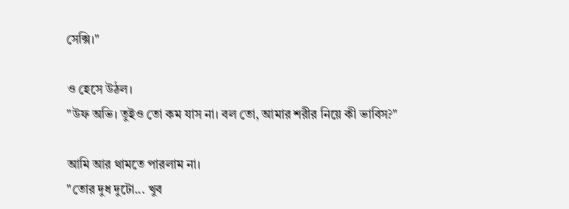সেক্সি।"

ও হেসে উঠল।
"উফ অভি। তুইও তো কম যাস না। বল তো, আমার শরীর নিয়ে কী ভাবিস?"

আমি আর থামতে পারলাম না।
"তোর দুধ দুটো... খুব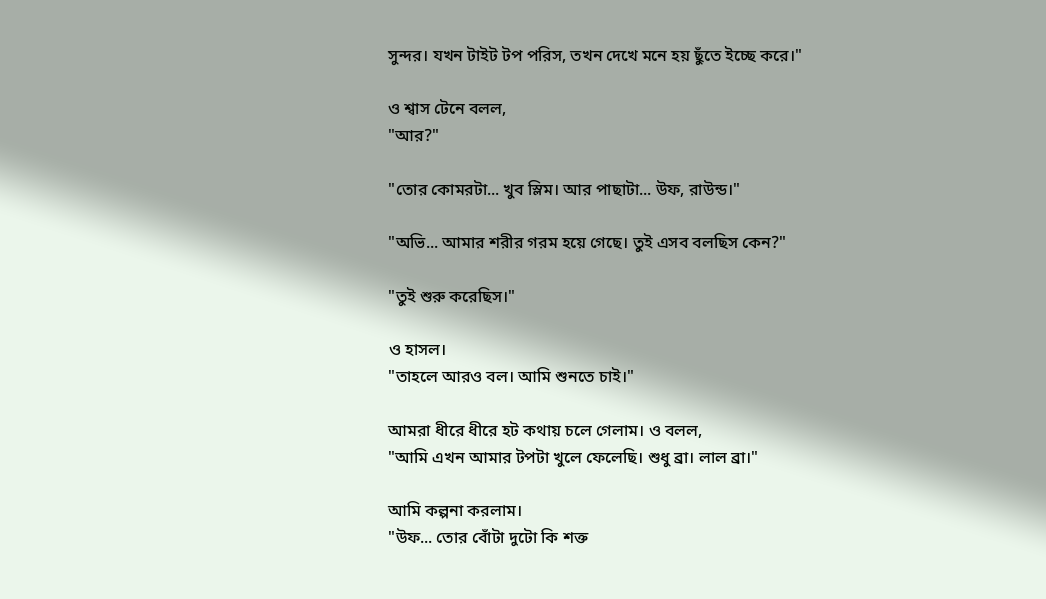সুন্দর। যখন টাইট টপ পরিস, তখন দেখে মনে হয় ছুঁতে ইচ্ছে করে।"

ও শ্বাস টেনে বলল,
"আর?"

"তোর কোমরটা... খুব স্লিম। আর পাছাটা... উফ, রাউন্ড।"

"অভি... আমার শরীর গরম হয়ে গেছে। তুই এসব বলছিস কেন?"

"তুই শুরু করেছিস।"

ও হাসল।
"তাহলে আরও বল। আমি শুনতে চাই।"

আমরা ধীরে ধীরে হট কথায় চলে গেলাম। ও বলল,
"আমি এখন আমার টপটা খুলে ফেলেছি। শুধু ব্রা। লাল ব্রা।"

আমি কল্পনা করলাম।
"উফ... তোর বোঁটা দুটো কি শক্ত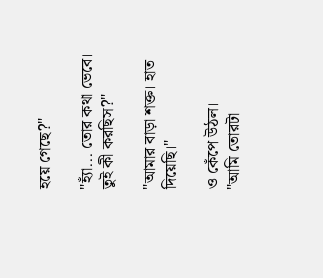হয়ে গেছে?"

"হ্যাঁ... তোর কথা ভেবে। তুই কী করছিস?"

"আমার বাড়া শক্ত। হাত দিয়েছি।"

ও কেঁপে উঠল।
"আমি তোরটা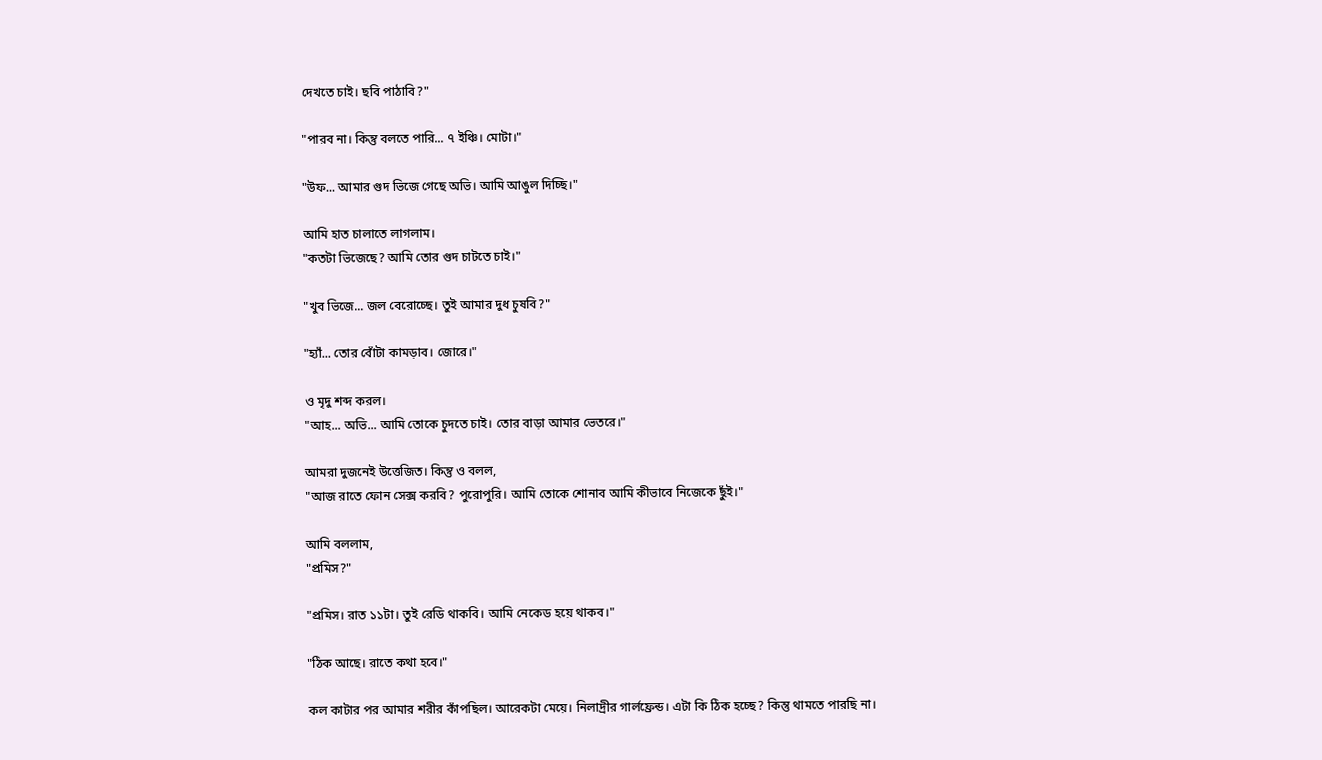দেখতে চাই। ছবি পাঠাবি?"

"পারব না। কিন্তু বলতে পারি... ৭ ইঞ্চি। মোটা।"

"উফ... আমার গুদ ভিজে গেছে অভি। আমি আঙুল দিচ্ছি।"

আমি হাত চালাতে লাগলাম।
"কতটা ভিজেছে? আমি তোর গুদ চাটতে চাই।"

"খুব ভিজে... জল বেরোচ্ছে। তুই আমার দুধ চুষবি?"

"হ্যাঁ... তোর বোঁটা কামড়াব। জোরে।"

ও মৃদু শব্দ করল।
"আহ... অভি... আমি তোকে চুদতে চাই। তোর বাড়া আমার ভেতরে।"

আমরা দুজনেই উত্তেজিত। কিন্তু ও বলল,
"আজ রাতে ফোন সেক্স করবি? পুরোপুরি। আমি তোকে শোনাব আমি কীভাবে নিজেকে ছুঁই।"

আমি বললাম,
"প্রমিস?"

"প্রমিস। রাত ১১টা। তুই রেডি থাকবি। আমি নেকেড হয়ে থাকব।"

"ঠিক আছে। রাতে কথা হবে।"

কল কাটার পর আমার শরীর কাঁপছিল। আরেকটা মেয়ে। নিলাদ্রীর গার্লফ্রেন্ড। এটা কি ঠিক হচ্ছে? কিন্তু থামতে পারছি না।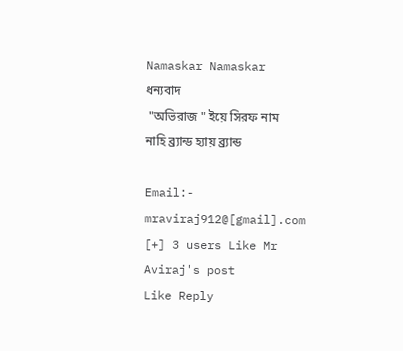Namaskar Namaskar
ধন্যবাদ
 "অভিরাজ " ইয়ে সিরফ নাম নাহি ব্র্যান্ড হ্যায় ব্র্যান্ড

Email:- mraviraj912@[gmail].com
[+] 3 users Like Mr Aviraj's post
Like Reply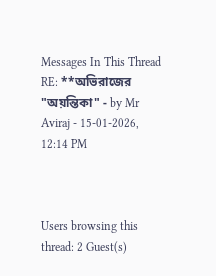Messages In This Thread
RE: **অভিরাজের "অয়ন্তিকা" - by Mr Aviraj - 15-01-2026, 12:14 PM



Users browsing this thread: 2 Guest(s)